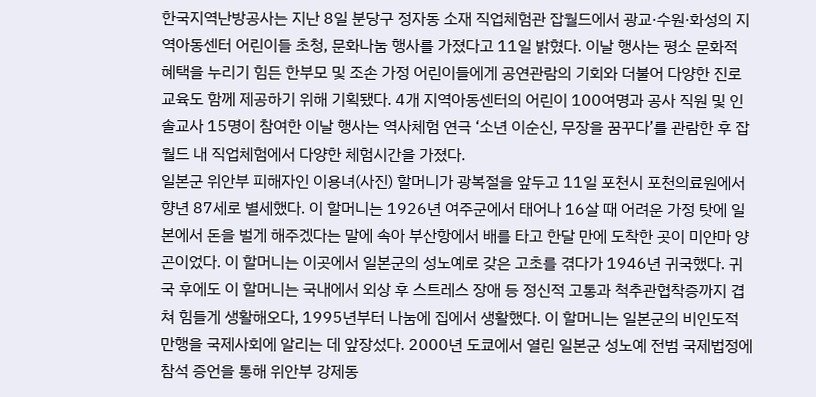한국지역난방공사는 지난 8일 분당구 정자동 소재 직업체험관 잡월드에서 광교·수원·화성의 지역아동센터 어린이들 초청, 문화나눔 행사를 가졌다고 11일 밝혔다. 이날 행사는 평소 문화적 혜택을 누리기 힘든 한부모 및 조손 가정 어린이들에게 공연관람의 기회와 더불어 다양한 진로 교육도 함께 제공하기 위해 기획됐다. 4개 지역아동센터의 어린이 100여명과 공사 직원 및 인솔교사 15명이 참여한 이날 행사는 역사체험 연극 ‘소년 이순신, 무장을 꿈꾸다’를 관람한 후 잡월드 내 직업체험에서 다양한 체험시간을 가졌다.
일본군 위안부 피해자인 이용녀(사진) 할머니가 광복절을 앞두고 11일 포천시 포천의료원에서 향년 87세로 별세했다. 이 할머니는 1926년 여주군에서 태어나 16살 때 어려운 가정 탓에 일본에서 돈을 벌게 해주겠다는 말에 속아 부산항에서 배를 타고 한달 만에 도착한 곳이 미얀마 양곤이었다. 이 할머니는 이곳에서 일본군의 성노예로 갖은 고초를 겪다가 1946년 귀국했다. 귀국 후에도 이 할머니는 국내에서 외상 후 스트레스 장애 등 정신적 고통과 척추관협착증까지 겹쳐 힘들게 생활해오다, 1995년부터 나눔에 집에서 생활했다. 이 할머니는 일본군의 비인도적 만행을 국제사회에 알리는 데 앞장섰다. 2000년 도쿄에서 열린 일본군 성노예 전범 국제법정에 참석 증언을 통해 위안부 강제동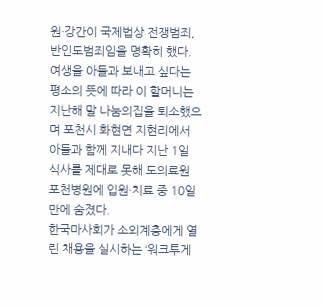원·강간이 국제법상 전쟁범죄, 반인도범죄임을 명확히 했다. 여생을 아들과 보내고 싶다는 평소의 뜻에 따라 이 할머니는 지난해 말 나눔의집을 퇴소했으며 포천시 화현면 지현리에서 아들과 함께 지내다 지난 1일 식사를 제대로 못해 도의료원 포천병원에 입원·치료 중 10일 만에 숨졌다.
한국마사회가 소외계층에게 열린 채용을 실시하는 ‘워크투게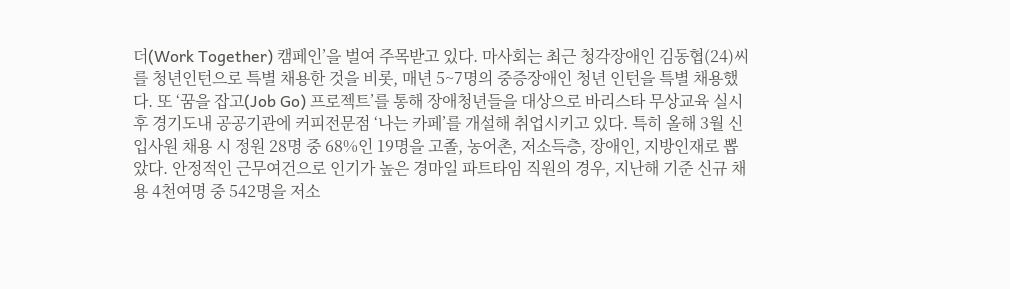더(Work Together) 캠페인’을 벌여 주목받고 있다. 마사회는 최근 청각장애인 김동협(24)씨를 청년인턴으로 특별 채용한 것을 비롯, 매년 5~7명의 중증장애인 청년 인턴을 특별 채용했다. 또 ‘꿈을 잡고(Job Go) 프로젝트’를 통해 장애청년들을 대상으로 바리스타 무상교육 실시 후 경기도내 공공기관에 커피전문점 ‘나는 카페’를 개설해 취업시키고 있다. 특히 올해 3월 신입사원 채용 시 정원 28명 중 68%인 19명을 고졸, 농어촌, 저소득층, 장애인, 지방인재로 뽑았다. 안정적인 근무여건으로 인기가 높은 경마일 파트타임 직원의 경우, 지난해 기준 신규 채용 4천여명 중 542명을 저소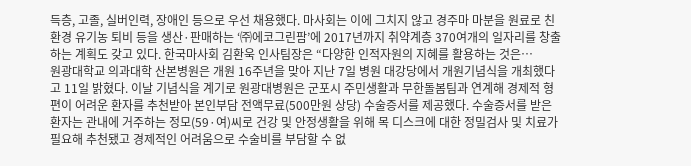득층, 고졸, 실버인력, 장애인 등으로 우선 채용했다. 마사회는 이에 그치지 않고 경주마 마분을 원료로 친환경 유기농 퇴비 등을 생산·판매하는 ‘㈜에코그린팜’에 2017년까지 취약계층 370여개의 일자리를 창출하는 계획도 갖고 있다. 한국마사회 김환욱 인사팀장은 “다양한 인적자원의 지혜를 활용하는 것은…
원광대학교 의과대학 산본병원은 개원 16주년을 맞아 지난 7일 병원 대강당에서 개원기념식을 개최했다고 11일 밝혔다. 이날 기념식을 계기로 원광대병원은 군포시 주민생활과 무한돌봄팀과 연계해 경제적 형편이 어려운 환자를 추천받아 본인부담 전액무료(500만원 상당) 수술증서를 제공했다. 수술증서를 받은 환자는 관내에 거주하는 정모(59·여)씨로 건강 및 안정생활을 위해 목 디스크에 대한 정밀검사 및 치료가 필요해 추천됐고 경제적인 어려움으로 수술비를 부담할 수 없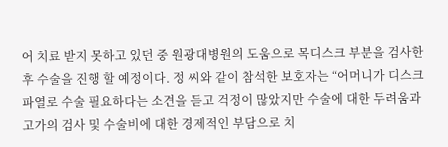어 치료 받지 못하고 있던 중 원광대병원의 도움으로 목디스크 부분을 검사한 후 수술을 진행 할 예정이다. 정 씨와 같이 참석한 보호자는 “어머니가 디스크 파열로 수술 필요하다는 소견을 듣고 걱정이 많았지만 수술에 대한 두려움과 고가의 검사 및 수술비에 대한 경제적인 부담으로 치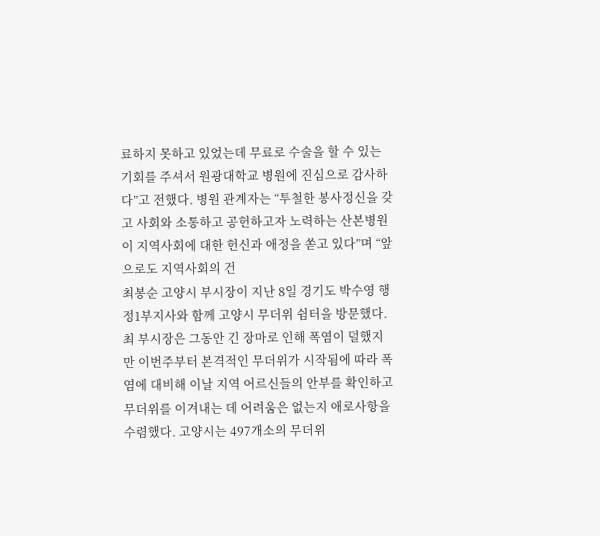료하지 못하고 있었는데 무료로 수술을 할 수 있는 기회를 주셔서 원광대학교 병원에 진심으로 감사하다”고 전했다. 병원 관계자는 “투철한 봉사정신을 갖고 사회와 소통하고 공헌하고자 노력하는 산본병원이 지역사회에 대한 헌신과 애정을 쏟고 있다”며 “앞으로도 지역사회의 건
최봉순 고양시 부시장이 지난 8일 경기도 박수영 행정1부지사와 함께 고양시 무더위 쉼터을 방문했다. 최 부시장은 그동안 긴 장마로 인해 폭염이 덜했지만 이번주부터 본격적인 무더위가 시작됨에 따라 폭염에 대비해 이날 지역 어르신들의 안부를 확인하고 무더위를 이겨내는 데 어려움은 없는지 애로사항을 수렴했다. 고양시는 497개소의 무더위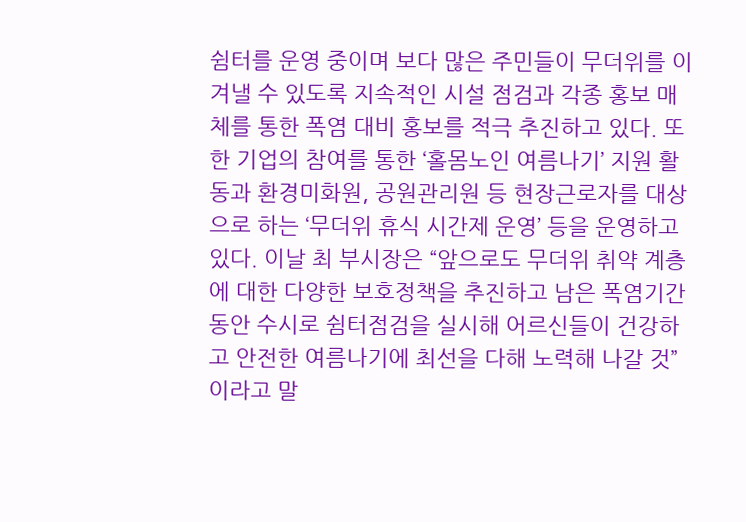쉼터를 운영 중이며 보다 많은 주민들이 무더위를 이겨낼 수 있도록 지속적인 시설 점검과 각종 홍보 매체를 통한 폭염 대비 홍보를 적극 추진하고 있다. 또한 기업의 참여를 통한 ‘홀몸노인 여름나기’ 지원 활동과 환경미화원, 공원관리원 등 현장근로자를 대상으로 하는 ‘무더위 휴식 시간제 운영’ 등을 운영하고 있다. 이날 최 부시장은 “앞으로도 무더위 취약 계층에 대한 다양한 보호정책을 추진하고 남은 폭염기간동안 수시로 쉼터점검을 실시해 어르신들이 건강하고 안전한 여름나기에 최선을 다해 노력해 나갈 것”이라고 말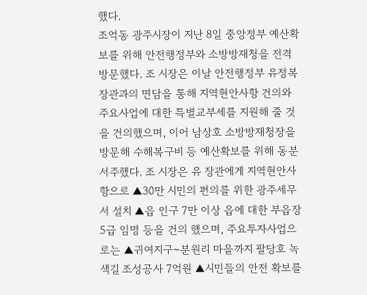했다.
조억동 광주시장이 지난 8일 중앙정부 예산확보를 위해 안전행정부와 소방방재청을 전격 방문했다. 조 시장은 이날 안전행정부 유정복 장관과의 면담을 통해 지역현안사항 건의와 주요사업에 대한 특별교부세를 지원해 줄 것을 건의했으며, 이어 남상호 소방방재청장을 방문해 수해복구비 등 예산확보를 위해 동분서주했다. 조 시장은 유 장관에게 지역현안사항으로 ▲30만 시민의 편의를 위한 광주세무서 설치 ▲읍 인구 7만 이상 읍에 대한 부읍장 5급 임명 등을 건의 했으며, 주요투자사업으로는 ▲귀여지구~분원리 마을까지 팔당호 녹색길 조성공사 7억원 ▲시민들의 안전 확보를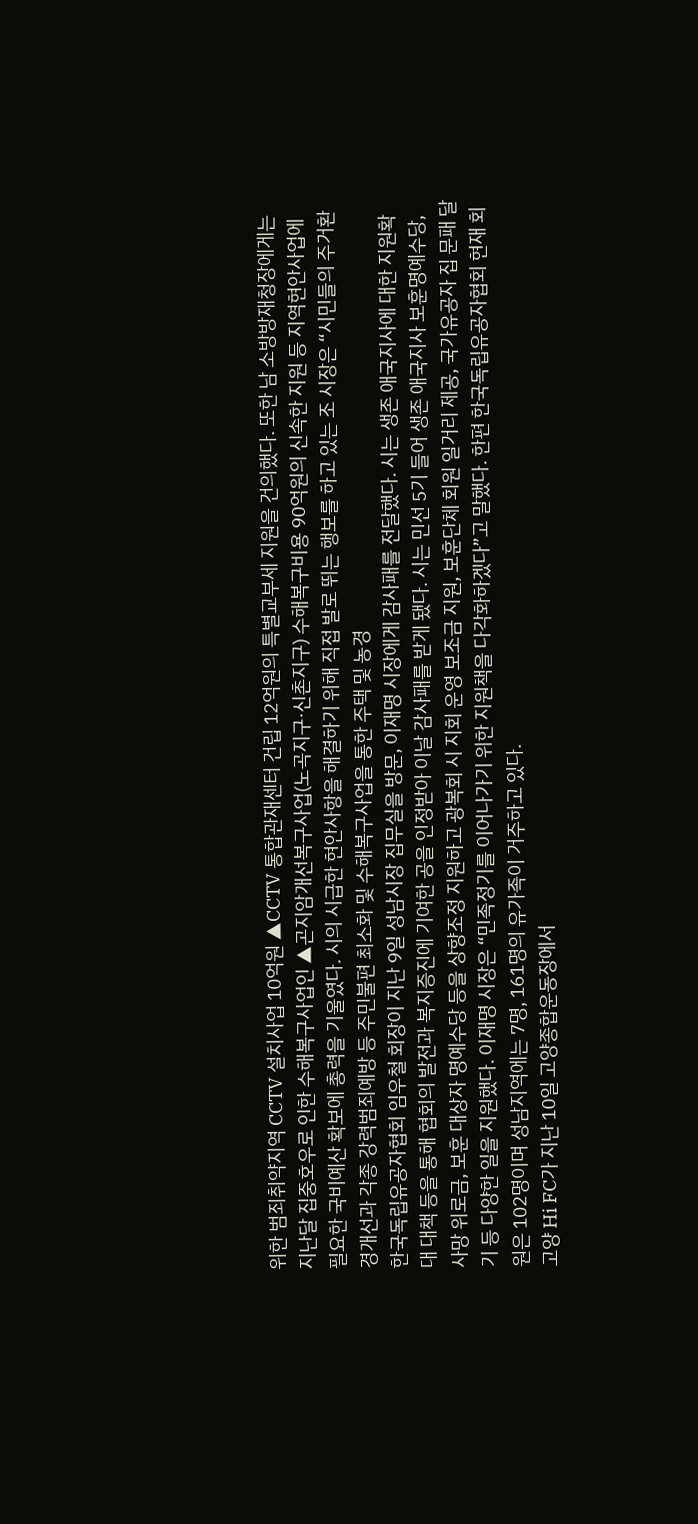위한 범죄취약지역 CCTV 설치사업 10억원 ▲CCTV 통합관재센터 건립 12억원의 특별교부세 지원을 건의했다. 또한 남 소방방재청장에게는 지난달 집중호우로 인한 수해복구사업인 ▲곤지암개선복구사업(노곡지구·신촌지구) 수해복구비용 90억원의 신속한 지원 등 지역현안사업에 필요한 국비예산 확보에 총력을 기울였다. 시의 시급한 현안사항을 해결하기 위해 직접 발로 뛰는 행보를 하고 있는 조 시장은 “시민들의 주거환경개선과 각종 강력범죄예방 등 주민불편 최소화 및 수해복구사업을 통한 주택 및 농경
한국독립유공자협회 임우철 회장이 지난 9일 성남시장 집무실을 방문, 이재명 시장에게 감사패를 전달했다. 시는 생존 애국지사에 대한 지원확대 대책 등을 통해 협회의 발전과 복지증진에 기여한 공을 인정받아 이날 감사패를 받게 됐다. 시는 민선 5기 들어 생존 애국지사 보훈명예수당, 사망 위로금, 보훈 대상자 명예수당 등을 상향조정 지원하고 광복회 시 지회 운영 보조금 지원, 보훈단체 회원 일거리 제공, 국가유공자 집 문패 달기 등 다양한 일을 지원했다. 이재명 시장은 “민족정기를 이어나가기 위한 지원책을 다각화하겠다”고 말했다. 한편 한국독립유공자협회 현재 회원은 102명이며 성남지역에는 7명, 161명의 유가족이 거주하고 있다.
고양 Hi FC가 지난 10일 고양종합운동장에서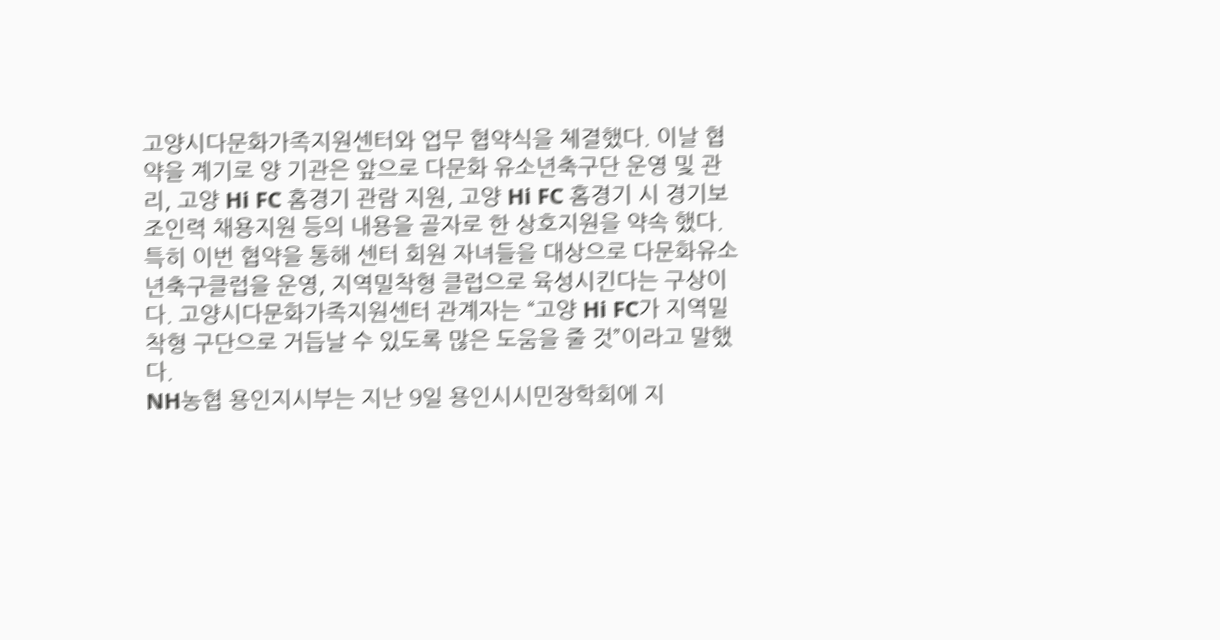고양시다문화가족지원센터와 업무 협약식을 체결했다. 이날 협약을 계기로 양 기관은 앞으로 다문화 유소년축구단 운영 및 관리, 고양 Hi FC 홈경기 관람 지원, 고양 Hi FC 홈경기 시 경기보조인력 채용지원 등의 내용을 골자로 한 상호지원을 약속 했다. 특히 이번 협약을 통해 센터 회원 자녀들을 대상으로 다문화유소년축구클럽을 운영, 지역밀착형 클럽으로 육성시킨다는 구상이다. 고양시다문화가족지원센터 관계자는 “고양 Hi FC가 지역밀착형 구단으로 거듭날 수 있도록 많은 도움을 줄 것”이라고 말했다.
NH농협 용인지시부는 지난 9일 용인시시민장학회에 지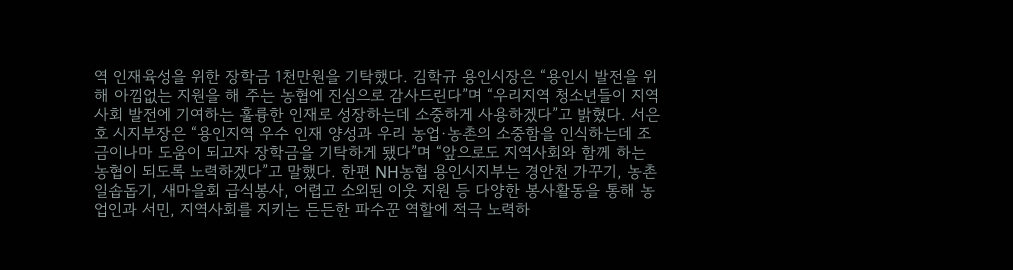역 인재육성을 위한 장학금 1천만원을 기탁했다. 김학규 용인시장은 “용인시 발전을 위해 아낌없는 지원을 해 주는 농협에 진심으로 감사드린다”며 “우리지역 청소년들이 지역사회 발전에 기여하는 훌륭한 인재로 성장하는데 소중하게 사용하겠다”고 밝혔다. 서은호 시지부장은 “용인지역 우수 인재 양성과 우리 농업·농촌의 소중함을 인식하는데 조금이나마 도움이 되고자 장학금을 기탁하게 됐다”며 “앞으로도 지역사회와 함께 하는 농협이 되도록 노력하겠다”고 말했다. 한편 NH농협 용인시지부는 경안천 가꾸기, 농촌일솝돕기, 새마을회 급식봉사, 어렵고 소외된 이웃 지원 등 다양한 봉사활동을 통해 농업인과 서민, 지역사회를 지키는 든든한 파수꾼 역할에 적극 노력하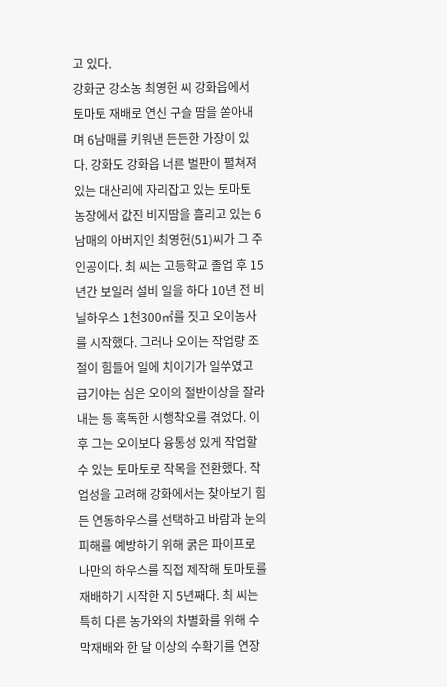고 있다.
강화군 강소농 최영헌 씨 강화읍에서 토마토 재배로 연신 구슬 땀을 쏟아내며 6남매를 키워낸 든든한 가장이 있다. 강화도 강화읍 너른 벌판이 펼쳐져 있는 대산리에 자리잡고 있는 토마토 농장에서 값진 비지땀을 흘리고 있는 6남매의 아버지인 최영헌(51)씨가 그 주인공이다. 최 씨는 고등학교 졸업 후 15년간 보일러 설비 일을 하다 10년 전 비닐하우스 1천300㎡를 짓고 오이농사를 시작했다. 그러나 오이는 작업량 조절이 힘들어 일에 치이기가 일쑤였고 급기야는 심은 오이의 절반이상을 잘라내는 등 혹독한 시행착오를 겪었다. 이후 그는 오이보다 융통성 있게 작업할 수 있는 토마토로 작목을 전환했다. 작업성을 고려해 강화에서는 찾아보기 힘든 연동하우스를 선택하고 바람과 눈의 피해를 예방하기 위해 굵은 파이프로 나만의 하우스를 직접 제작해 토마토를 재배하기 시작한 지 5년째다. 최 씨는 특히 다른 농가와의 차별화를 위해 수막재배와 한 달 이상의 수확기를 연장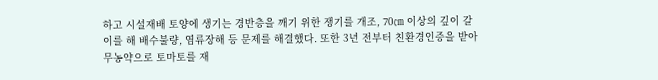하고 시설재배 토양에 생기는 경반층을 깨기 위한 쟁기를 개조, 70㎝ 이상의 깊이 갈이를 해 배수불량, 염류장해 등 문제를 해결했다. 또한 3년 전부터 친환경인증을 받아 무농약으로 토마토를 재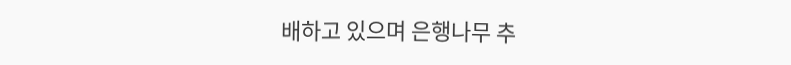배하고 있으며 은행나무 추